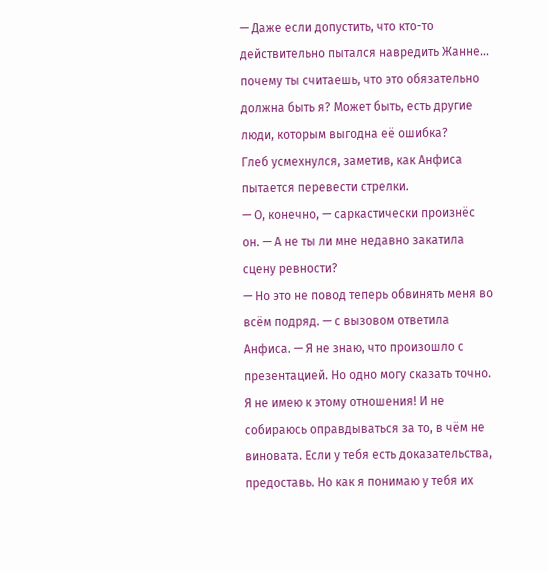— Даже если допустить, что кто-то действительно пытался навредить Жанне… почему ты считаешь, что это обязательно должна быть я? Может быть, есть другие люди, которым выгодна её ошибка?
Глеб усмехнулся, заметив, как Анфиса пытается перевести стрелки.
— О, конечно, — саркастически произнёс он. — А не ты ли мне недавно закатила сцену ревности?
— Но это не повод теперь обвинять меня во всём подряд. — с вызовом ответила Анфиса. — Я не знаю, что произошло с презентацией. Но одно могу сказать точно. Я не имею к этому отношения! И не собираюсь оправдываться за то, в чём не виновата. Если у тебя есть доказательства, предоставь. Но как я понимаю у тебя их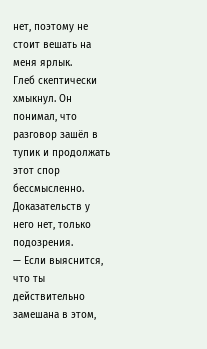нет, поэтому не стоит вешать на меня ярлык.
Глеб скептически хмыкнул. Он понимал, что разговор зашёл в тупик и продолжать этот спор бессмысленно. Доказательств у него нет, только подозрения.
— Если выяснится, что ты действительно замешана в этом,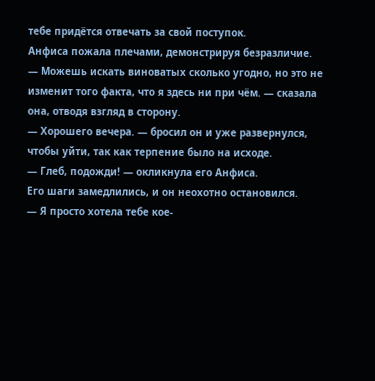тебе придётся отвечать за свой поступок.
Анфиса пожала плечами, демонстрируя безразличие.
— Можешь искать виноватых сколько угодно, но это не изменит того факта, что я здесь ни при чём. — сказала она, отводя взгляд в сторону.
— Хорошего вечера. — бросил он и уже развернулся, чтобы уйти, так как терпение было на исходе.
— Глеб, подожди! — окликнула его Анфиса.
Его шаги замедлились, и он неохотно остановился.
— Я просто хотела тебе кое-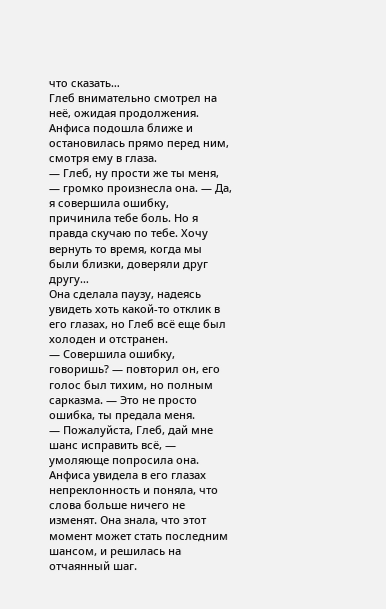что сказать…
Глеб внимательно смотрел на неё, ожидая продолжения.
Анфиса подошла ближе и остановилась прямо перед ним, смотря ему в глаза.
— Глеб, ну прости же ты меня, — громко произнесла она. — Да, я совершила ошибку, причинила тебе боль. Но я правда скучаю по тебе. Хочу вернуть то время, когда мы были близки, доверяли друг другу…
Она сделала паузу, надеясь увидеть хоть какой-то отклик в его глазах, но Глеб всё еще был холоден и отстранен.
— Совершила ошибку, говоришь? — повторил он, его голос был тихим, но полным сарказма. — Это не просто ошибка, ты предала меня.
— Пожалуйста, Глеб, дай мне шанс исправить всё, — умоляюще попросила она.
Анфиса увидела в его глазах непреклонность и поняла, что слова больше ничего не изменят. Она знала, что этот момент может стать последним шансом, и решилась на отчаянный шаг.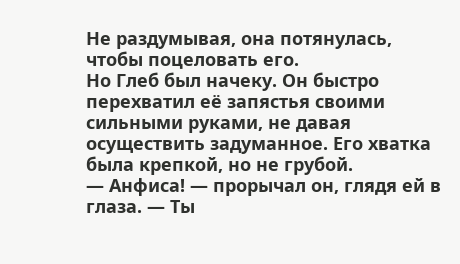Не раздумывая, она потянулась, чтобы поцеловать его.
Но Глеб был начеку. Он быстро перехватил её запястья своими сильными руками, не давая осуществить задуманное. Его хватка была крепкой, но не грубой.
— Анфиса! — прорычал он, глядя ей в глаза. — Ты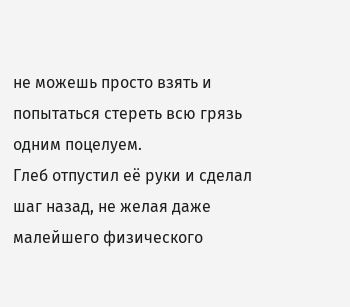не можешь просто взять и попытаться стереть всю грязь одним поцелуем.
Глеб отпустил её руки и сделал шаг назад, не желая даже малейшего физического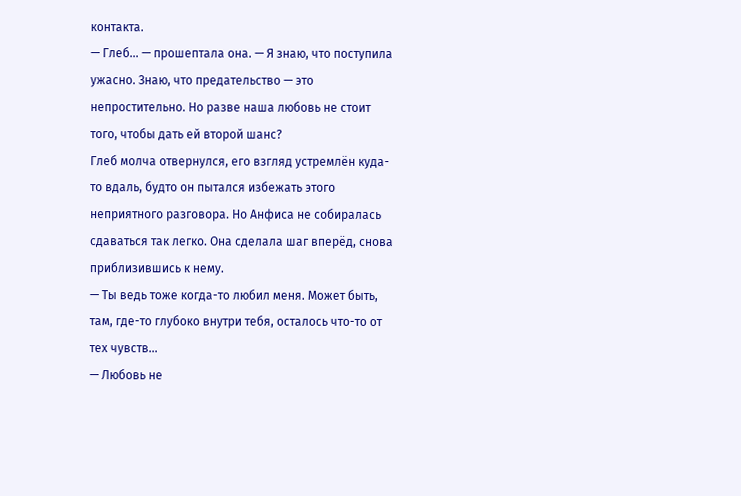контакта.
— Глеб… — прошептала она. — Я знаю, что поступила ужасно. Знаю, что предательство — это непростительно. Но разве наша любовь не стоит того, чтобы дать ей второй шанс?
Глеб молча отвернулся, его взгляд устремлён куда-то вдаль, будто он пытался избежать этого неприятного разговора. Но Анфиса не собиралась сдаваться так легко. Она сделала шаг вперёд, снова приблизившись к нему.
— Ты ведь тоже когда-то любил меня. Может быть, там, где-то глубоко внутри тебя, осталось что-то от тех чувств…
— Любовь не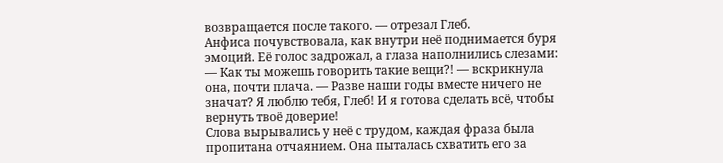возвращается после такого. — отрезал Глеб.
Анфиса почувствовала, как внутри неё поднимается буря эмоций. Её голос задрожал, а глаза наполнились слезами:
— Как ты можешь говорить такие вещи?! — вскрикнула она, почти плача. — Разве наши годы вместе ничего не значат? Я люблю тебя, Глеб! И я готова сделать всё, чтобы вернуть твоё доверие!
Слова вырывались у неё с трудом, каждая фраза была пропитана отчаянием. Она пыталась схватить его за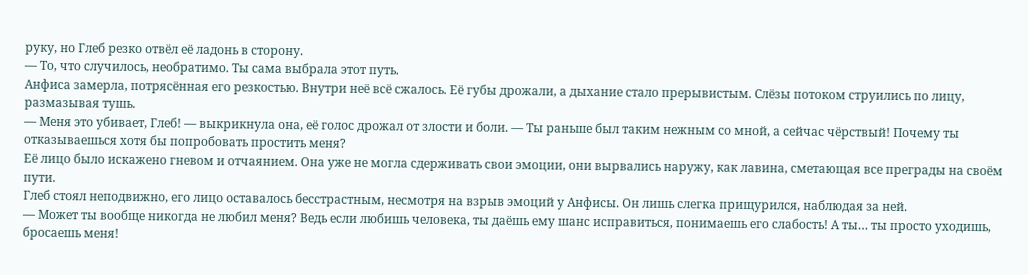руку, но Глеб резко отвёл её ладонь в сторону.
— То, что случилось, необратимо. Ты сама выбрала этот путь.
Анфиса замерла, потрясённая его резкостью. Внутри неё всё сжалось. Её губы дрожали, а дыхание стало прерывистым. Слёзы потоком струились по лицу, размазывая тушь.
— Меня это убивает, Глеб! — выкрикнула она, её голос дрожал от злости и боли. — Ты раньше был таким нежным со мной, а сейчас чёрствый! Почему ты отказываешься хотя бы попробовать простить меня?
Её лицо было искажено гневом и отчаянием. Она уже не могла сдерживать свои эмоции, они вырвались наружу, как лавина, сметающая все преграды на своём пути.
Глеб стоял неподвижно, его лицо оставалось бесстрастным, несмотря на взрыв эмоций у Анфисы. Он лишь слегка прищурился, наблюдая за ней.
— Может ты вообще никогда не любил меня? Ведь если любишь человека, ты даёшь ему шанс исправиться, понимаешь его слабость! А ты… ты просто уходишь, бросаешь меня!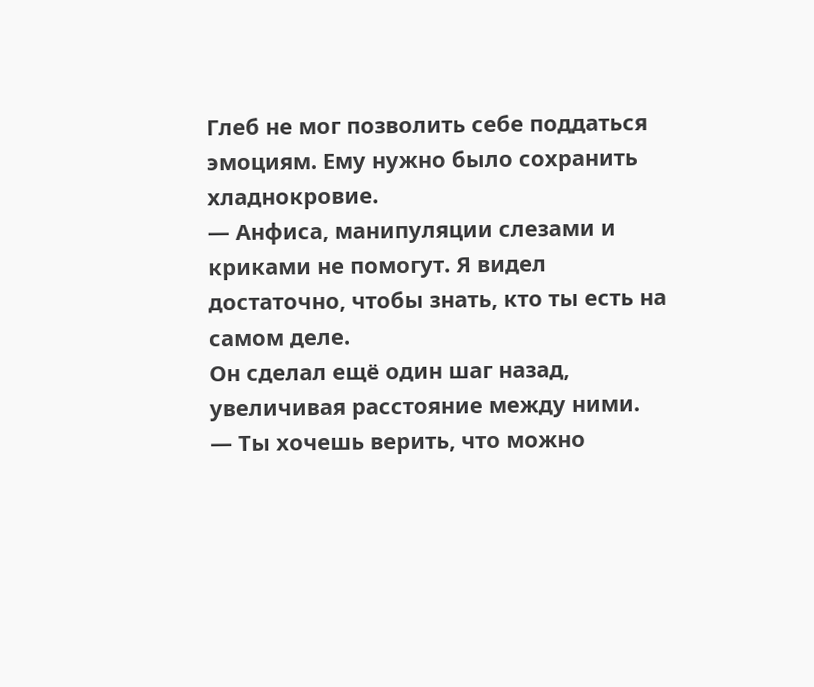Глеб не мог позволить себе поддаться эмоциям. Ему нужно было сохранить хладнокровие.
— Анфиса, манипуляции слезами и криками не помогут. Я видел достаточно, чтобы знать, кто ты есть на самом деле.
Он сделал ещё один шаг назад, увеличивая расстояние между ними.
— Ты хочешь верить, что можно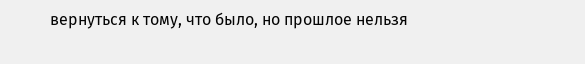вернуться к тому, что было, но прошлое нельзя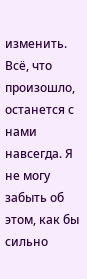изменить. Всё, что произошло, останется с нами навсегда. Я не могу забыть об этом, как бы сильно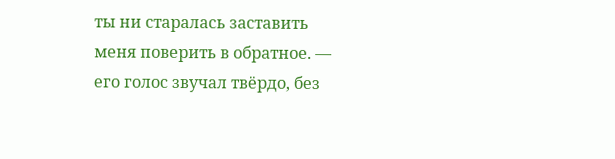ты ни старалась заставить меня поверить в обратное. — его голос звучал твёрдо, без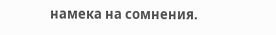намека на сомнения.